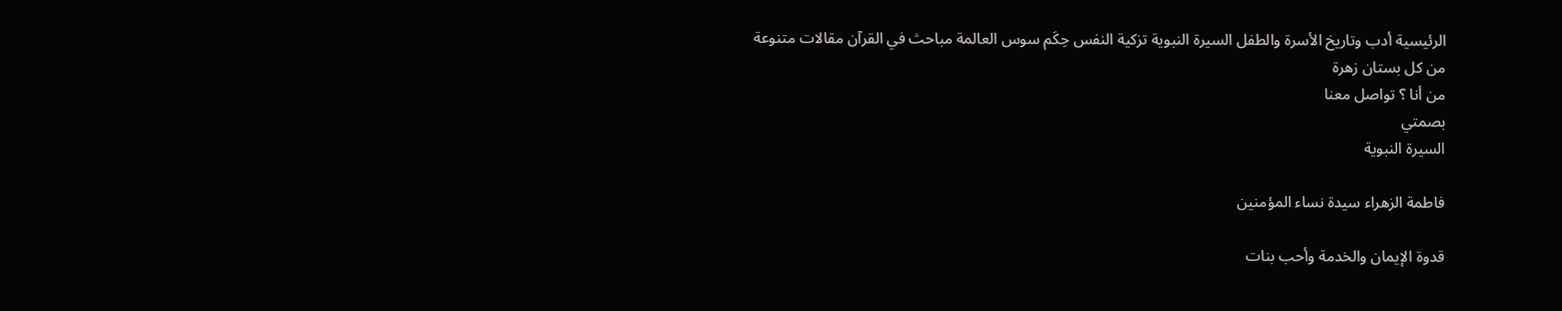الرئيسية أدب وتاريخ الأسرة والطفل السيرة النبوية تزكية النفس حِكَم سوس العالمة مباحث في القرآن مقالات متنوعة من كل بستان زهرة
من أنا ؟ تواصل معنا
بصمتي
السيرة النبوية

فاطمة الزهراء سيدة نساء المؤمنين

قدوة الإيمان والخدمة وأحب بنات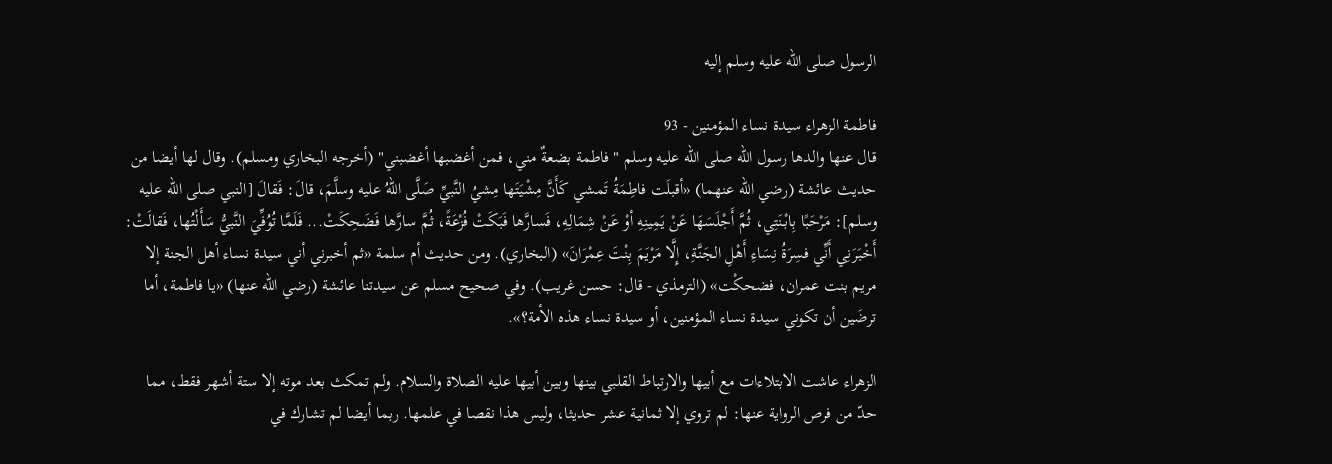الرسول صلى الله عليه وسلم إليه

فاطمة الزهراء سيدة نساء المؤمنين - 93
قال عنها والدها رسول الله صلى الله عليه وسلم "فاطمة بضعةٌ مني، فمن أغضبها أغضبني" (أخرجه البخاري ومسلم). وقال لها أيضا من حديث عائشة (رضي الله عنهما) «أقبلَت فاطِمَةُ تَمشي كَأَنَّ مِشْيَتَها مِشيُ النَّبيِّ صَلَّى اللهُ عليه وسلَّمَ، قالَ: فَقالَ [النبي صلى الله عليه وسلم]: مَرْحَبًا بِابْنَتِي، ثُمَّ أَجْلَسَهَا عَنْ يَمِينِهِ أوْ عَنْ شِمَالِهِ، فَسارَّها فَبَكَتْ فُزْعَةً، ثُمَّ سارَّها فَضَحِكَتْ... فَلَمَّا تُوُفِّيَ النَّبيُّ سَأَلْتُها، فَقالَتْ: أَخْبَرَنِي أَنِّي فسِرَةُ نِسَاءِ أَهْلِ الجَنَّةِ، إِلَّا مَرْيَمَ بِنْتَ عِمْرَانَ» (البخاري). ومن حديث أم سلمة «ثم أخبرني أني سيدة نساء أهل الجنة إلا مريم بنت عمران، فضحكْت» (الترمذي - قال: حسن غريب). وفي صحيح مسلم عن سيدتنا عائشة (رضي الله عنها) «يا فاطمة، أما ترضَين أن تكوني سيدة نساء المؤمنين، أو سيدة نساء هذه الأمة؟».

الزهراء عاشت الابتلاءات مع أبيها والارتباط القلبي بينها وبين أبيها عليه الصلاة والسلام. ولم تمكث بعد موته إلا ستة أشهر فقط، مما حدّ من فرص الرواية عنها: لم تروي إلا ثمانية عشر حديثا، وليس هذا نقصا في علمها. ربما أيضا لم تشارك في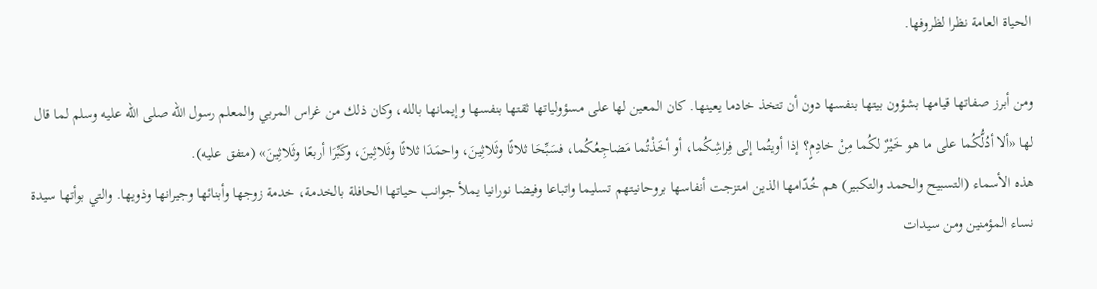الحياة العامة نظرا لظروفها.

ومن أبرز صفاتها قيامها بشؤون بيتها بنفسها دون أن تتخذ خادما يعينها. كان المعين لها على مسؤولياتها ثقتها بنفسها وإيمانها بالله، وكان ذلك من غراس المربي والمعلم رسول الله صلى الله عليه وسلم لما قال لها «ألا أدُلُّكُما على ما هو خَيْرٌ لكُما مِنْ خادِمٍ؟ إذا أويتُما إلى فِراشِكُما، أو أخَذْتُما مَضاجِعُكُما، فسَبِّحَا ثلاثًا وثَلاثِينَ، واحمَدَا ثلاثًا وثَلاثِينَ، وكَبِّرَا أربعًا وثَلاثِينَ» (متفق عليه).
هذه الأسماء (التسبيح والحمد والتكبير) هم خُدّامها الذين امتزجت أنفاسها بروحانيتهم تسليما واتباعا وفيضا نورانيا يملأ جوانب حياتها الحافلة بالخدمة، خدمة زوجها وأبنائها وجيرانها وذويها. والتي بوأتها سيدة نساء المؤمنين ومن سيدات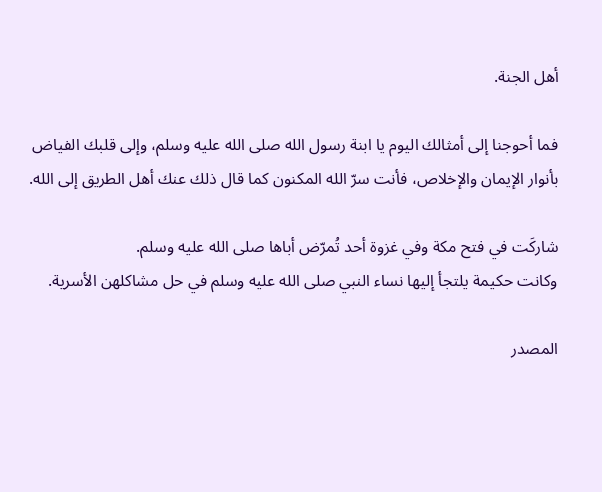أهل الجنة.

فما أحوجنا إلى أمثالك اليوم يا ابنة رسول الله صلى الله عليه وسلم، وإلى قلبك الفياض بأنوار الإيمان والإخلاص، فأنت سرّ الله المكنون كما قال ذلك عنك أهل الطريق إلى الله.

شاركَت في فتح مكة وفي غزوة أحد تُمرّض أباها صلى الله عليه وسلم.
وكانت حكيمة يلتجأ إليها نساء النبي صلى الله عليه وسلم في حل مشاكلهن الأسرية.

المصدر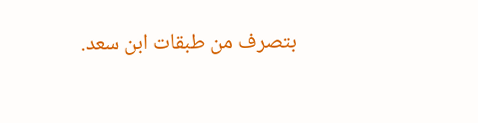بتصرف من طبقات ابن سعد.